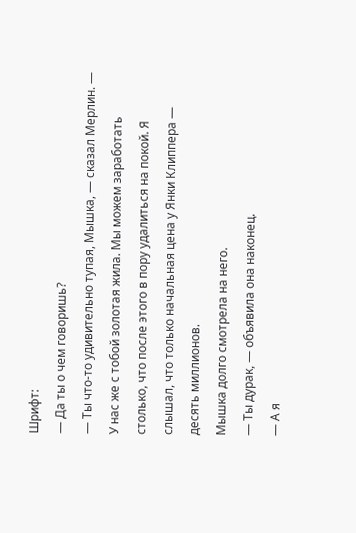Шрифт:
— Да ты о чем говоришь?
— Ты что-то удивительно тупая, Мышка, — сказал Мерлин. — У нас же с тобой золотая жила. Мы можем заработать столько, что после этого в пору удалиться на покой. Я слышал, что только начальная цена у Янки Клиппера — десять миллионов.
Мышка долго смотрела на него.
— Ты дурак, — объявила она наконец.
— А я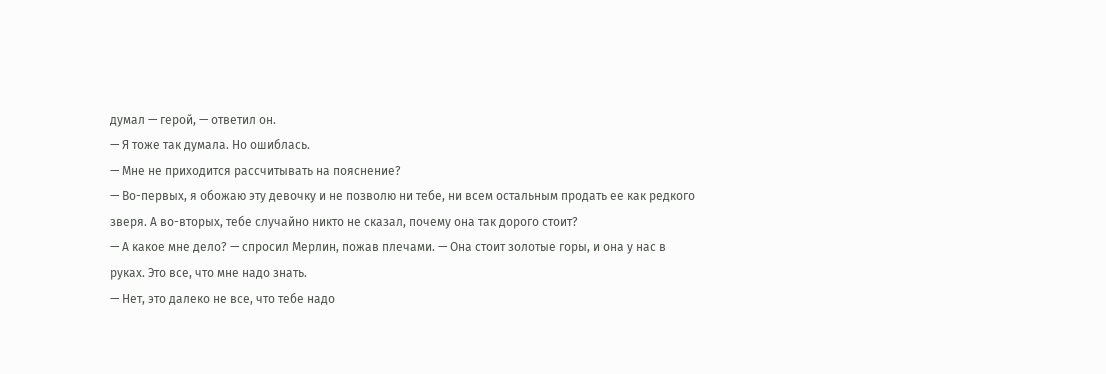думал — герой, — ответил он.
— Я тоже так думала. Но ошиблась.
— Мне не приходится рассчитывать на пояснение?
— Во-первых, я обожаю эту девочку и не позволю ни тебе, ни всем остальным продать ее как редкого зверя. А во-вторых, тебе случайно никто не сказал, почему она так дорого стоит?
— А какое мне дело? — спросил Мерлин, пожав плечами. — Она стоит золотые горы, и она у нас в руках. Это все, что мне надо знать.
— Нет, это далеко не все, что тебе надо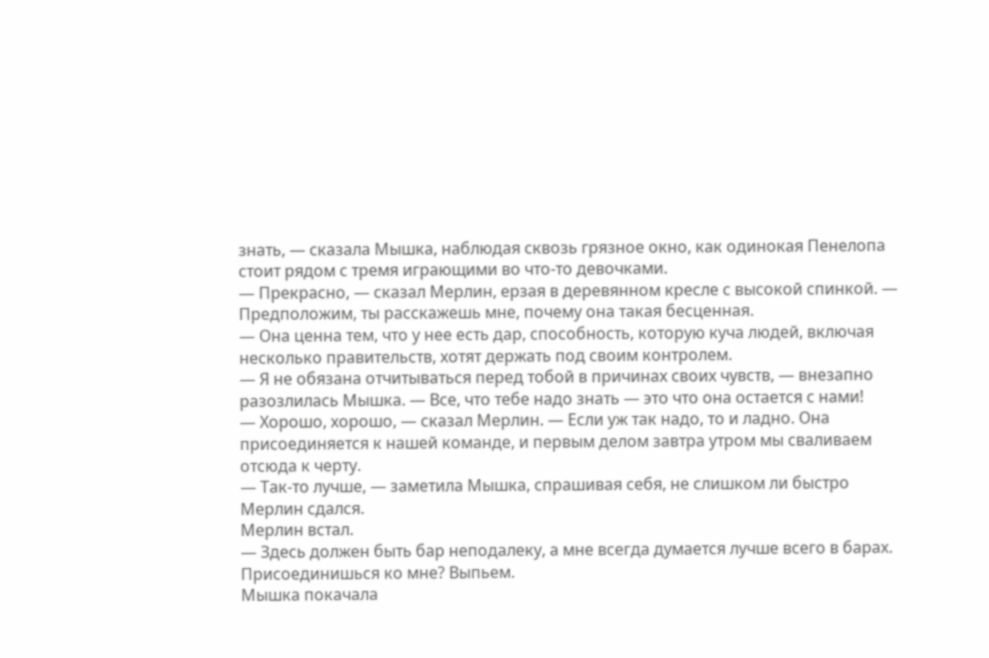знать, — сказала Мышка, наблюдая сквозь грязное окно, как одинокая Пенелопа стоит рядом с тремя играющими во что-то девочками.
— Прекрасно, — сказал Мерлин, ерзая в деревянном кресле с высокой спинкой. — Предположим, ты расскажешь мне, почему она такая бесценная.
— Она ценна тем, что у нее есть дар, способность, которую куча людей, включая несколько правительств, хотят держать под своим контролем.
— Я не обязана отчитываться перед тобой в причинах своих чувств, — внезапно разозлилась Мышка. — Все, что тебе надо знать — это что она остается с нами!
— Хорошо, хорошо, — сказал Мерлин. — Если уж так надо, то и ладно. Она присоединяется к нашей команде, и первым делом завтра утром мы сваливаем отсюда к черту.
— Так-то лучше, — заметила Мышка, спрашивая себя, не слишком ли быстро Мерлин сдался.
Мерлин встал.
— Здесь должен быть бар неподалеку, а мне всегда думается лучше всего в барах. Присоединишься ко мне? Выпьем.
Мышка покачала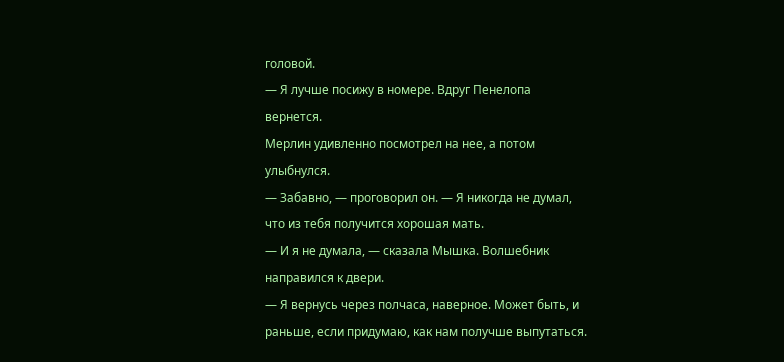головой.
— Я лучше посижу в номере. Вдруг Пенелопа вернется.
Мерлин удивленно посмотрел на нее, а потом улыбнулся.
— Забавно, — проговорил он. — Я никогда не думал, что из тебя получится хорошая мать.
— И я не думала, — сказала Мышка. Волшебник направился к двери.
— Я вернусь через полчаса, наверное. Может быть, и раньше, если придумаю, как нам получше выпутаться.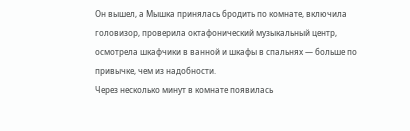Он вышел, а Мышка принялась бродить по комнате, включила головизор, проверила октафонический музыкальный центр, осмотрела шкафчики в ванной и шкафы в спальнях — больше по привычке, чем из надобности.
Через несколько минут в комнате появилась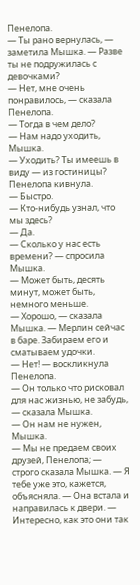Пенелопа.
— Ты рано вернулась, — заметила Мышка. — Разве ты не подружилась с девочками?
— Нет, мне очень понравилось, — сказала Пенелопа.
— Тогда в чем дело?
— Нам надо уходить, Мышка.
— Уходить? Ты имеешь в виду — из гостиницы?
Пенелопа кивнула.
— Быстро.
— Кто-нибудь узнал, что мы здесь?
— Да.
— Сколько у нас есть времени? — спросила Мышка.
— Может быть, десять минут, может быть, немного меньше.
— Хорошо, — сказала Мышка. — Мерлин сейчас в баре. Забираем его и сматываем удочки.
— Нет! — воскликнула Пенелопа.
— Он только что рисковал для нас жизнью, не забудь, — сказала Мышка.
— Он нам не нужен, Мышка.
— Мы не предаем своих друзей, Пенелопа; — строго сказала Мышка. — Я тебе уже это, кажется, объясняла. — Она встала и направилась к двери. — Интересно, как это они так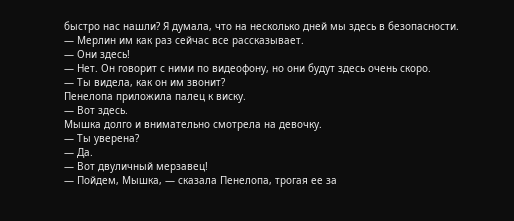быстро нас нашли? Я думала, что на несколько дней мы здесь в безопасности.
— Мерлин им как раз сейчас все рассказывает.
— Они здесь!
— Нет. Он говорит с ними по видеофону, но они будут здесь очень скоро.
— Ты видела, как он им звонит?
Пенелопа приложила палец к виску.
— Вот здесь.
Мышка долго и внимательно смотрела на девочку.
— Ты уверена?
— Да.
— Вот двуличный мерзавец!
— Пойдем, Мышка, — сказала Пенелопа, трогая ее за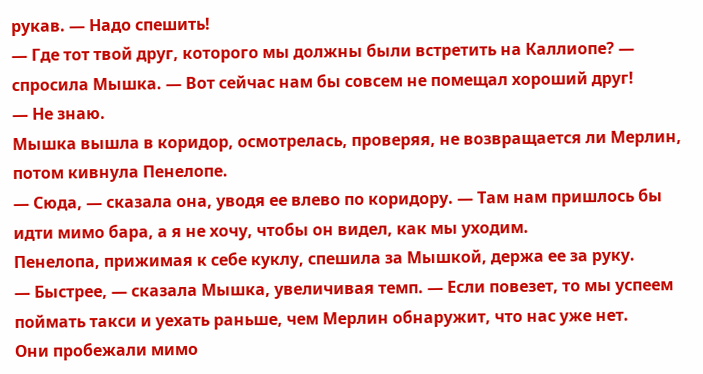рукав. — Надо спешить!
— Где тот твой друг, которого мы должны были встретить на Каллиопе? — спросила Мышка. — Вот сейчас нам бы совсем не помещал хороший друг!
— Не знаю.
Мышка вышла в коридор, осмотрелась, проверяя, не возвращается ли Мерлин, потом кивнула Пенелопе.
— Сюда, — сказала она, уводя ее влево по коридору. — Там нам пришлось бы идти мимо бара, а я не хочу, чтобы он видел, как мы уходим.
Пенелопа, прижимая к себе куклу, спешила за Мышкой, держа ее за руку.
— Быстрее, — сказала Мышка, увеличивая темп. — Если повезет, то мы успеем поймать такси и уехать раньше, чем Мерлин обнаружит, что нас уже нет.
Они пробежали мимо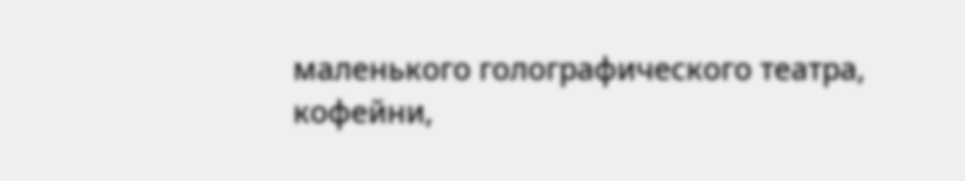маленького голографического театра, кофейни,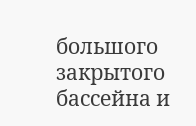большого закрытого бассейна и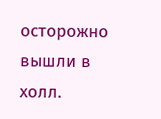осторожно вышли в холл.